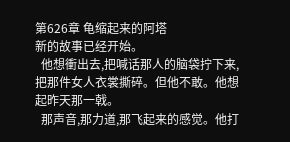第626章 龟缩起来的阿塔
新的故事已经开始。
  他想衝出去,把喊话那人的脑袋拧下来,把那件女人衣裳撕碎。但他不敢。他想起昨天那一戟。
  那声音,那力道,那飞起来的感觉。他打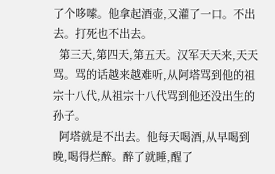了个哆嗦。他拿起酒壶,又灌了一口。不出去。打死也不出去。
  第三天,第四天,第五天。汉军天天来,天天骂。骂的话越来越难听,从阿塔骂到他的祖宗十八代,从祖宗十八代骂到他还没出生的孙子。
  阿塔就是不出去。他每天喝酒,从早喝到晚,喝得烂醉。醉了就睡,醒了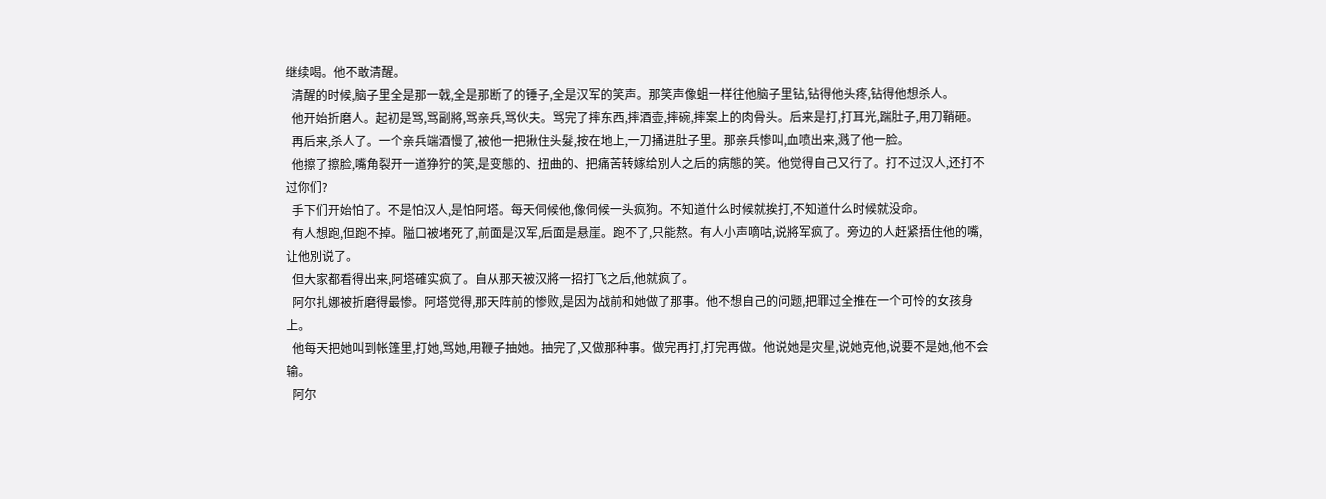继续喝。他不敢清醒。
  清醒的时候,脑子里全是那一戟,全是那断了的锤子,全是汉军的笑声。那笑声像蛆一样往他脑子里钻,钻得他头疼,钻得他想杀人。
  他开始折磨人。起初是骂,骂副將,骂亲兵,骂伙夫。骂完了摔东西,摔酒壶,摔碗,摔案上的肉骨头。后来是打,打耳光,踹肚子,用刀鞘砸。
  再后来,杀人了。一个亲兵端酒慢了,被他一把揪住头髮,按在地上,一刀捅进肚子里。那亲兵惨叫,血喷出来,溅了他一脸。
  他擦了擦脸,嘴角裂开一道狰狞的笑,是变態的、扭曲的、把痛苦转嫁给別人之后的病態的笑。他觉得自己又行了。打不过汉人,还打不过你们?
  手下们开始怕了。不是怕汉人,是怕阿塔。每天伺候他,像伺候一头疯狗。不知道什么时候就挨打,不知道什么时候就没命。
  有人想跑,但跑不掉。隘口被堵死了,前面是汉军,后面是悬崖。跑不了,只能熬。有人小声嘀咕,说將军疯了。旁边的人赶紧捂住他的嘴,让他別说了。
  但大家都看得出来,阿塔確实疯了。自从那天被汉將一招打飞之后,他就疯了。
  阿尔扎娜被折磨得最惨。阿塔觉得,那天阵前的惨败,是因为战前和她做了那事。他不想自己的问题,把罪过全推在一个可怜的女孩身上。
  他每天把她叫到帐篷里,打她,骂她,用鞭子抽她。抽完了,又做那种事。做完再打,打完再做。他说她是灾星,说她克他,说要不是她,他不会输。
  阿尔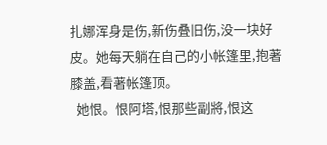扎娜浑身是伤,新伤叠旧伤,没一块好皮。她每天躺在自己的小帐篷里,抱著膝盖,看著帐篷顶。
  她恨。恨阿塔,恨那些副將,恨这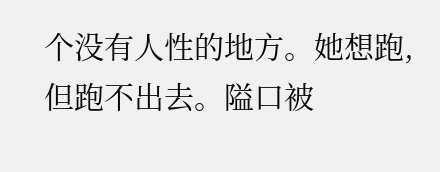个没有人性的地方。她想跑,但跑不出去。隘口被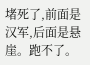堵死了,前面是汉军,后面是悬崖。跑不了。